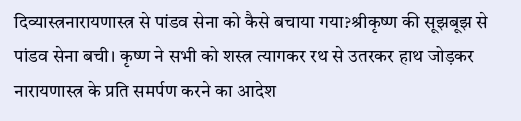दिव्यास्त्रनारायणास्त्र से पांडव सेना को कैसे बचाया गया?श्रीकृष्ण की सूझबूझ से पांडव सेना बची। कृष्ण ने सभी को शस्त्र त्यागकर रथ से उतरकर हाथ जोड़कर नारायणास्त्र के प्रति समर्पण करने का आदेश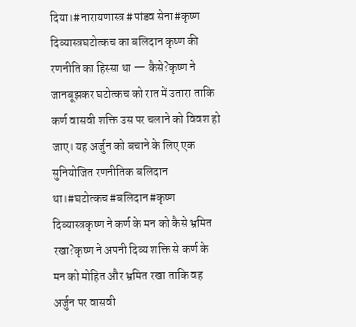दिया।#नारायणास्त्र#पांडव सेना#कृष्ण
दिव्यास्त्रघटोत्कच का बलिदान कृष्ण की रणनीति का हिस्सा था — कैसे?कृष्ण ने जानबूझकर घटोत्कच को रात में उतारा ताकि कर्ण वासवी शक्ति उस पर चलाने को विवश हो जाए। यह अर्जुन को बचाने के लिए एक सुनियोजित रणनीतिक बलिदान था।#घटोत्कच#बलिदान#कृष्ण
दिव्यास्त्रकृष्ण ने कर्ण के मन को कैसे भ्रमित रखा?कृष्ण ने अपनी दिव्य शक्ति से कर्ण के मन को मोहित और भ्रमित रखा ताकि वह अर्जुन पर वासवी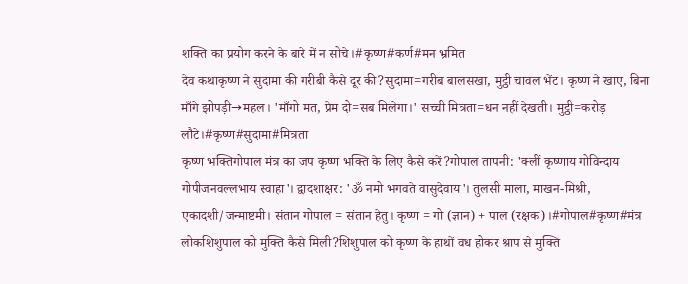शक्ति का प्रयोग करने के बारे में न सोचे।#कृष्ण#कर्ण#मन भ्रमित
देव कथाकृष्ण ने सुदामा की गरीबी कैसे दूर की?सुदामा=गरीब बालसखा, मुट्ठी चावल भेंट। कृष्ण ने खाए, बिना माँगे झोपड़ी→महल। 'माँगो मत, प्रेम दो=सब मिलेगा।' सच्ची मित्रता=धन नहीं देखती। मुट्ठी=करोड़ लौटे।#कृष्ण#सुदामा#मित्रता
कृष्ण भक्तिगोपाल मंत्र का जप कृष्ण भक्ति के लिए कैसे करें?गोपाल तापनी: 'क्लीं कृष्णाय गोविन्दाय गोपीजनवल्लभाय स्वाहा'। द्वादशाक्षर: 'ॐ नमो भगवते वासुदेवाय'। तुलसी माला, माखन-मिश्री, एकादशी/जन्माष्टमी। संतान गोपाल = संतान हेतु। कृष्ण = गो (ज्ञान) + पाल (रक्षक)।#गोपाल#कृष्ण#मंत्र
लोकशिशुपाल को मुक्ति कैसे मिली?शिशुपाल को कृष्ण के हाथों वध होकर श्राप से मुक्ति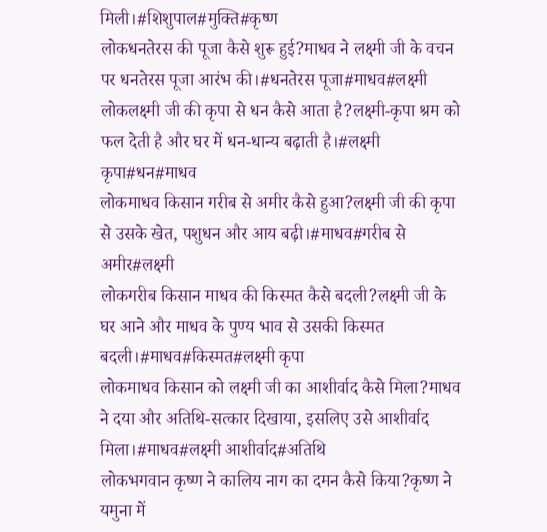मिली।#शिशुपाल#मुक्ति#कृष्ण
लोकधनतेरस की पूजा कैसे शुरू हुई?माधव ने लक्ष्मी जी के वचन पर धनतेरस पूजा आरंभ की।#धनतेरस पूजा#माधव#लक्ष्मी
लोकलक्ष्मी जी की कृपा से धन कैसे आता है?लक्ष्मी-कृपा श्रम को फल देती है और घर में धन-धान्य बढ़ाती है।#लक्ष्मी कृपा#धन#माधव
लोकमाधव किसान गरीब से अमीर कैसे हुआ?लक्ष्मी जी की कृपा से उसके खेत, पशुधन और आय बढ़ी।#माधव#गरीब से अमीर#लक्ष्मी
लोकगरीब किसान माधव की किस्मत कैसे बदली?लक्ष्मी जी के घर आने और माधव के पुण्य भाव से उसकी किस्मत बदली।#माधव#किस्मत#लक्ष्मी कृपा
लोकमाधव किसान को लक्ष्मी जी का आशीर्वाद कैसे मिला?माधव ने दया और अतिथि-सत्कार दिखाया, इसलिए उसे आशीर्वाद मिला।#माधव#लक्ष्मी आशीर्वाद#अतिथि
लोकभगवान कृष्ण ने कालिय नाग का दमन कैसे किया?कृष्ण ने यमुना में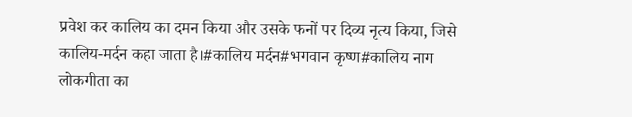प्रवेश कर कालिय का दमन किया और उसके फनों पर दिव्य नृत्य किया, जिसे कालिय-मर्दन कहा जाता है।#कालिय मर्दन#भगवान कृष्ण#कालिय नाग
लोकगीता का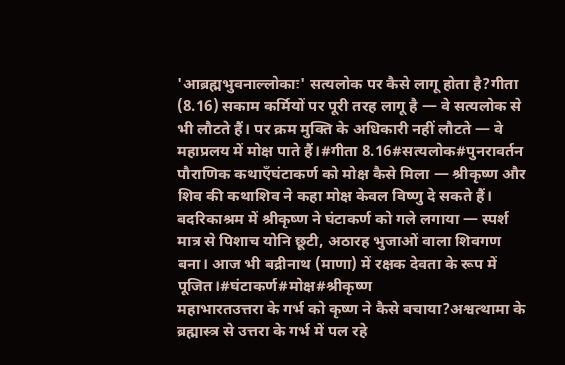'आब्रह्मभुवनाल्लोकाः' सत्यलोक पर कैसे लागू होता है?गीता (8.16) सकाम कर्मियों पर पूरी तरह लागू है — वे सत्यलोक से भी लौटते हैं। पर क्रम मुक्ति के अधिकारी नहीं लौटते — वे महाप्रलय में मोक्ष पाते हैं।#गीता 8.16#सत्यलोक#पुनरावर्तन
पौराणिक कथाएँघंटाकर्ण को मोक्ष कैसे मिला — श्रीकृष्ण और शिव की कथाशिव ने कहा मोक्ष केवल विष्णु दे सकते हैं। बदरिकाश्रम में श्रीकृष्ण ने घंटाकर्ण को गले लगाया — स्पर्श मात्र से पिशाच योनि छूटी, अठारह भुजाओं वाला शिवगण बना। आज भी बद्रीनाथ (माणा) में रक्षक देवता के रूप में पूजित।#घंटाकर्ण#मोक्ष#श्रीकृष्ण
महाभारतउत्तरा के गर्भ को कृष्ण ने कैसे बचाया?अश्वत्थामा के ब्रह्मास्त्र से उत्तरा के गर्भ में पल रहे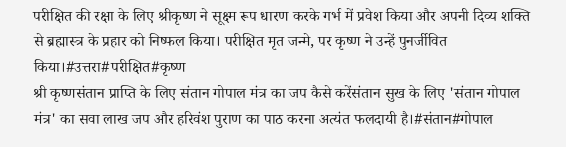परीक्षित की रक्षा के लिए श्रीकृष्ण ने सूक्ष्म रूप धारण करके गर्भ में प्रवेश किया और अपनी दिव्य शक्ति से ब्रह्मास्त्र के प्रहार को निष्फल किया। परीक्षित मृत जन्मे, पर कृष्ण ने उन्हें पुनर्जीवित किया।#उत्तरा#परीक्षित#कृष्ण
श्री कृष्णसंतान प्राप्ति के लिए संतान गोपाल मंत्र का जप कैसे करेंसंतान सुख के लिए 'संतान गोपाल मंत्र' का सवा लाख जप और हरिवंश पुराण का पाठ करना अत्यंत फलदायी है।#संतान#गोपाल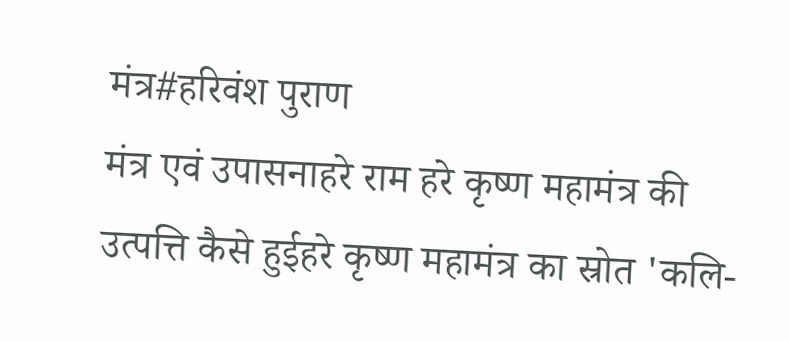मंत्र#हरिवंश पुराण
मंत्र एवं उपासनाहरे राम हरे कृष्ण महामंत्र की उत्पत्ति कैसे हुईहरे कृष्ण महामंत्र का स्रोत 'कलि-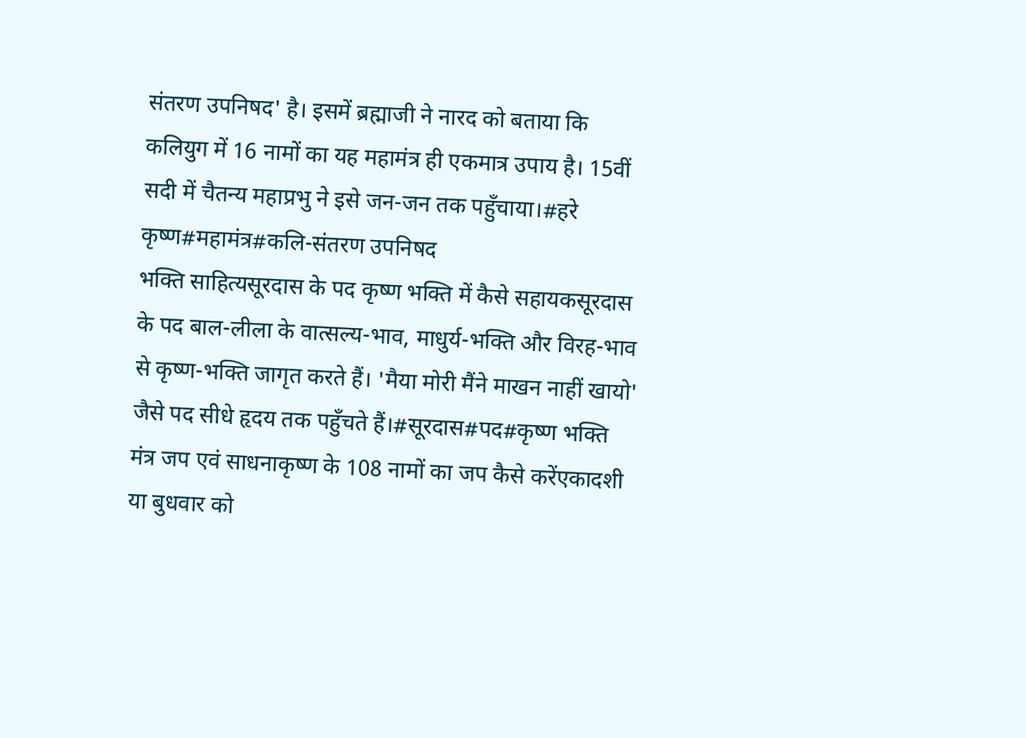संतरण उपनिषद' है। इसमें ब्रह्माजी ने नारद को बताया कि कलियुग में 16 नामों का यह महामंत्र ही एकमात्र उपाय है। 15वीं सदी में चैतन्य महाप्रभु ने इसे जन-जन तक पहुँचाया।#हरे कृष्ण#महामंत्र#कलि-संतरण उपनिषद
भक्ति साहित्यसूरदास के पद कृष्ण भक्ति में कैसे सहायकसूरदास के पद बाल-लीला के वात्सल्य-भाव, माधुर्य-भक्ति और विरह-भाव से कृष्ण-भक्ति जागृत करते हैं। 'मैया मोरी मैंने माखन नाहीं खायो' जैसे पद सीधे हृदय तक पहुँचते हैं।#सूरदास#पद#कृष्ण भक्ति
मंत्र जप एवं साधनाकृष्ण के 108 नामों का जप कैसे करेंएकादशी या बुधवार को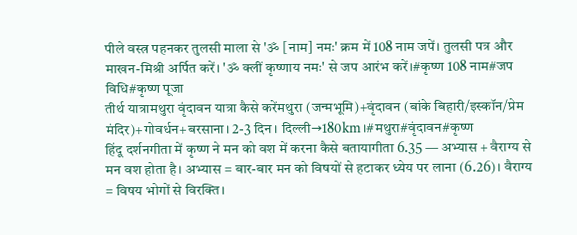पीले वस्त्र पहनकर तुलसी माला से 'ॐ [नाम] नमः' क्रम में 108 नाम जपें। तुलसी पत्र और माखन-मिश्री अर्पित करें। 'ॐ क्लीं कृष्णाय नमः' से जप आरंभ करें।#कृष्ण 108 नाम#जप विधि#कृष्ण पूजा
तीर्थ यात्रामथुरा वृंदावन यात्रा कैसे करेंमथुरा (जन्मभूमि)+वृंदावन (बांके बिहारी/इस्कॉन/प्रेम मंदिर)+गोवर्धन+बरसाना। 2-3 दिन। दिल्ली→180km।#मथुरा#वृंदावन#कृष्ण
हिंदू दर्शनगीता में कृष्ण ने मन को वश में करना कैसे बतायागीता 6.35 — अभ्यास + वैराग्य से मन वश होता है। अभ्यास = बार-बार मन को विषयों से हटाकर ध्येय पर लाना (6.26)। वैराग्य = विषय भोगों से विरक्ति।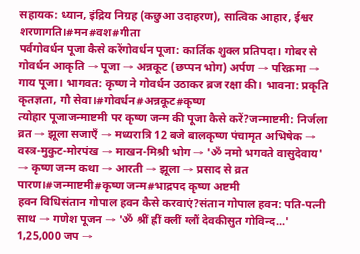सहायक: ध्यान, इंद्रिय निग्रह (कछुआ उदाहरण), सात्विक आहार, ईश्वर शरणागति।#मन#वश#गीता
पर्वगोवर्धन पूजा कैसे करेंगोवर्धन पूजा: कार्तिक शुक्ल प्रतिपदा। गोबर से गोवर्धन आकृति → पूजा → अन्नकूट (छप्पन भोग) अर्पण → परिक्रमा → गाय पूजा। भागवत: कृष्ण ने गोवर्धन उठाकर ब्रज रक्षा की। भावना: प्रकृति कृतज्ञता, गौ सेवा।#गोवर्धन#अन्नकूट#कृष्ण
त्योहार पूजाजन्माष्टमी पर कृष्ण जन्म की पूजा कैसे करें?जन्माष्टमी: निर्जला व्रत → झूला सजाएँ → मध्यरात्रि 12 बजे बालकृष्ण पंचामृत अभिषेक → वस्त्र-मुकुट-मोरपंख → माखन-मिश्री भोग → 'ॐ नमो भगवते वासुदेवाय' → कृष्ण जन्म कथा → आरती → झूला → प्रसाद से व्रत पारण।#जन्माष्टमी#कृष्ण जन्म#भाद्रपद कृष्ण अष्टमी
हवन विधिसंतान गोपाल हवन कैसे करवाएं?संतान गोपाल हवन: पति-पत्नी साथ → गणेश पूजन → 'ॐ श्रीं ह्रीं क्लीं ग्लौं देवकीसुत गोविन्द...' 1,25,000 जप →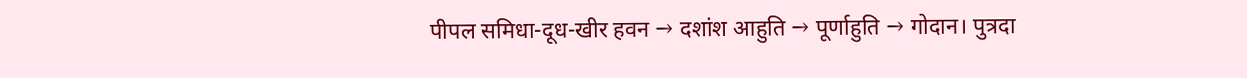पीपल समिधा-दूध-खीर हवन → दशांश आहुति → पूर्णाहुति → गोदान। पुत्रदा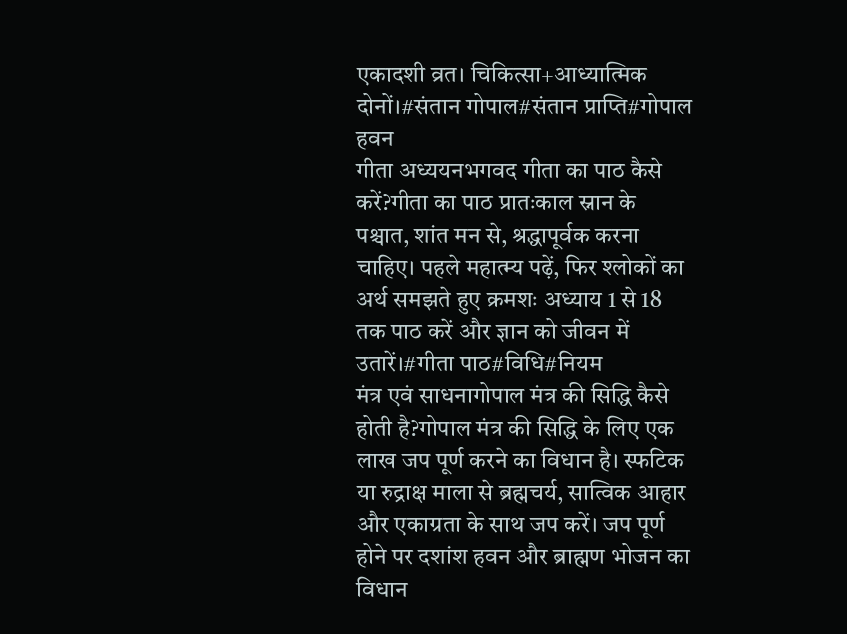एकादशी व्रत। चिकित्सा+आध्यात्मिक दोनों।#संतान गोपाल#संतान प्राप्ति#गोपाल हवन
गीता अध्ययनभगवद गीता का पाठ कैसे करें?गीता का पाठ प्रातःकाल स्नान के पश्चात, शांत मन से, श्रद्धापूर्वक करना चाहिए। पहले महात्म्य पढ़ें, फिर श्लोकों का अर्थ समझते हुए क्रमशः अध्याय 1 से 18 तक पाठ करें और ज्ञान को जीवन में उतारें।#गीता पाठ#विधि#नियम
मंत्र एवं साधनागोपाल मंत्र की सिद्धि कैसे होती है?गोपाल मंत्र की सिद्धि के लिए एक लाख जप पूर्ण करने का विधान है। स्फटिक या रुद्राक्ष माला से ब्रह्मचर्य, सात्विक आहार और एकाग्रता के साथ जप करें। जप पूर्ण होने पर दशांश हवन और ब्राह्मण भोजन का विधान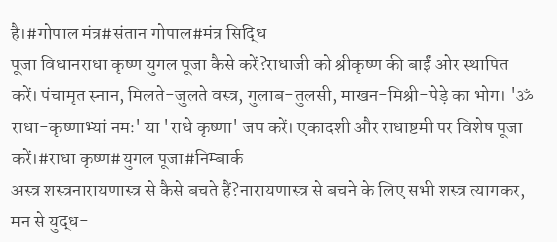है।#गोपाल मंत्र#संतान गोपाल#मंत्र सिद्धि
पूजा विधानराधा कृष्ण युगल पूजा कैसे करें?राधाजी को श्रीकृष्ण की बाईं ओर स्थापित करें। पंचामृत स्नान, मिलते-जुलते वस्त्र, गुलाब-तुलसी, माखन-मिश्री-पेड़े का भोग। 'ॐ राधा-कृष्णाभ्यां नमः' या 'राधे कृष्णा' जप करें। एकादशी और राधाष्टमी पर विशेष पूजा करें।#राधा कृष्ण#युगल पूजा#निम्बार्क
अस्त्र शस्त्रनारायणास्त्र से कैसे बचते हैं?नारायणास्त्र से बचने के लिए सभी शस्त्र त्यागकर, मन से युद्ध-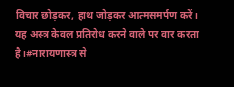विचार छोड़कर, हाथ जोड़कर आत्मसमर्पण करें। यह अस्त्र केवल प्रतिरोध करने वाले पर वार करता है।#नारायणास्त्र से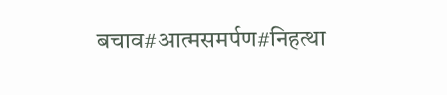बचाव#आत्मसमर्पण#निहत्था